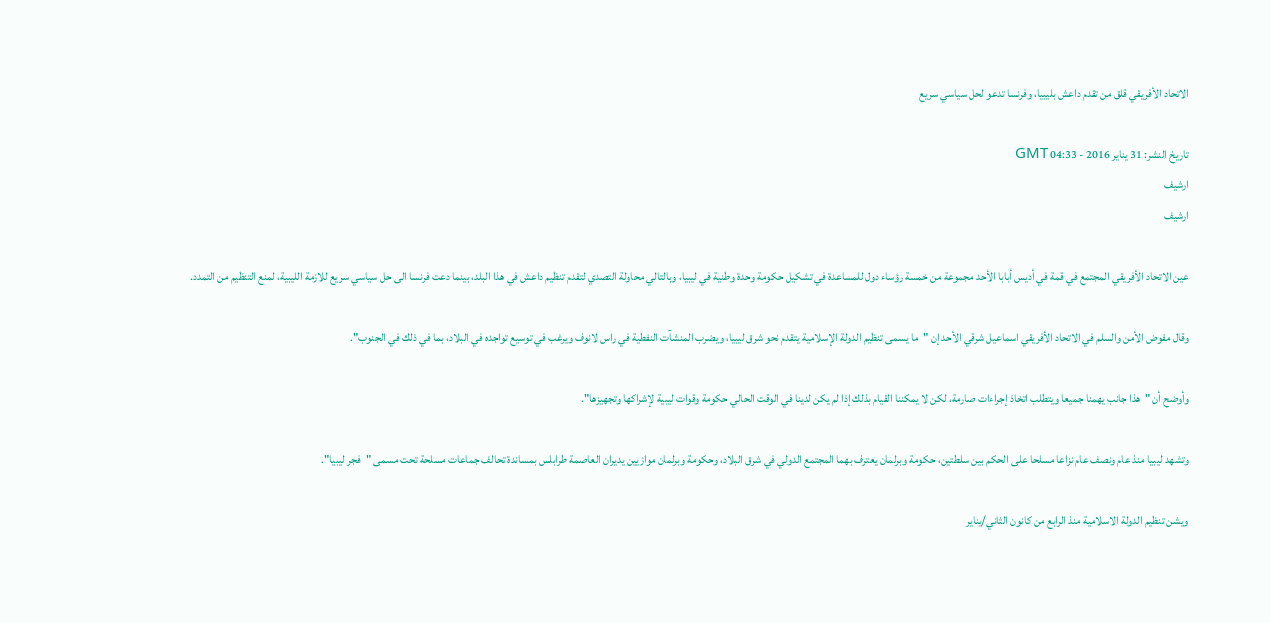الاتحاد الأفريقي قلق من تقدم داعش بليبيا، وفرنسا تدعو لحل سياسي سريع

تاريخ النشر: 31 يناير 2016 - 04:33 GMT
ارشيف
ارشيف

عين الاتحاد الأفريقي المجتمع في قمة في أديس أبابا الأحد مجموعة من خمسة رؤساء دول للمساعدة في تشكيل حكومة وحدة وطنية في ليبيا، وبالتالي محاولة التصدي لتقدم تنظيم داعش في هذا البلد، بينما دعت فرنسا الى حل سياسي سريع للازمة الليبية، لمنع التنظيم من التمدد.

وقال مفوض الأمن والسلم في الاتحاد الأفريقي اسماعيل شرقي الأحد إن "ما يسمى تنظيم الدولة الإسلامية يتقدم نحو شرق ليبيا، ويضرب المنشآت النفطية في راس لانوف ويرغب في توسيع تواجده في البلاد، بما في ذلك في الجنوب".

وأوضح أن "هذا جانب يهمنا جميعا ويتطلب اتخاذ إجراءات صارمة، لكن لا يمكننا القيام بذلك إذا لم يكن لدينا في الوقت الحالي حكومة وقوات ليبية لإشراكها وتجهيزها".

وتشهد ليبيا منذ عام ونصف عام نزاعا مسلحا على الحكم بين سلطتين، حكومة وبرلمان يعترف بهما المجتمع الدولي في شرق البلاد، وحكومة وبرلمان موازيين يديران العاصمة طرابلس بمساندة تحالف جماعات مسلحة تحت مسمى "فجر ليبيا".

ويشن تنظيم الدولة الاسلامية منذ الرابع من كانون الثاني/يناير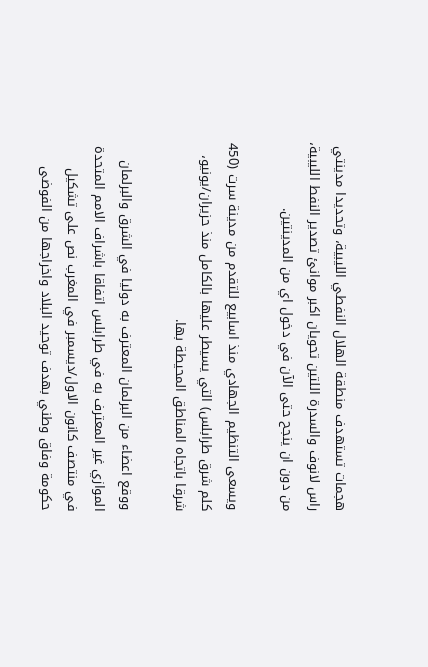هجمات تستهدف منطقة الهلال النفطي الليبية، وتحديدا مدينتي راس لانوف والسدرة اللتين تحويان اكبر موانئ تصدير النفط الليبية، من دون ان ينجح حتى الآن في دخول اي من المدينتين.

ويسعى التنظيم الجهادي منذ اسابيع للتقدم من مدينة سرت (450 كلم شرق طرابلس) التي يسيطر عليها بالكامل منذ حزيران/يونيو، شرقا باتجاه المناطق المحيطة بها.

ووقع اعضاء من البرلمان المعترف به دوليا في الشرق والبرلمان الموازي غير المعترف به في طرابلس اتفاقا باشراف الامم المتحدة في منتصف كانون الاول/ديسمبر في المغرب نص على تشكيل حكومة وفاق وطني بهدف توحيد البلاد واخراجها من الفوضى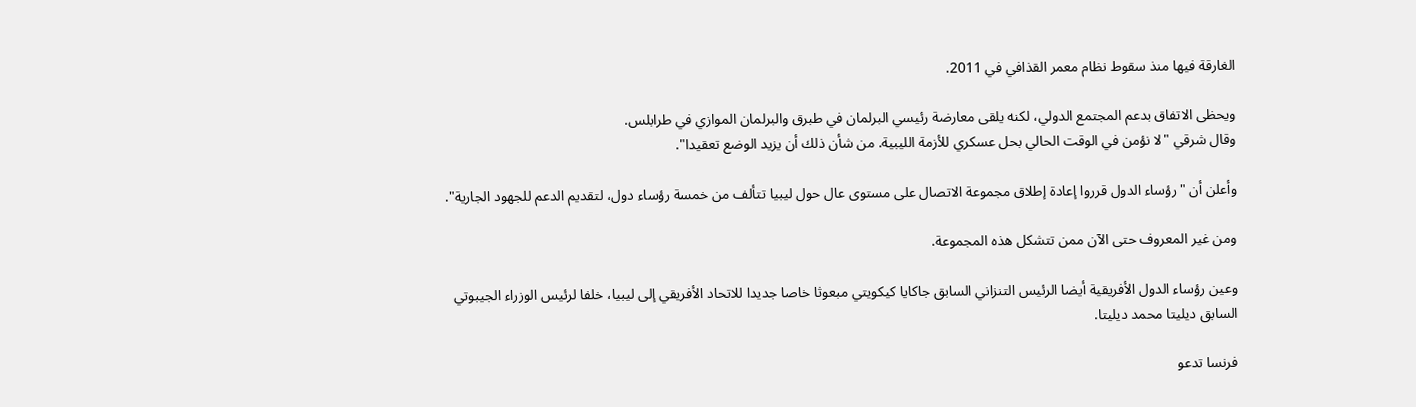الغارقة فيها منذ سقوط نظام معمر القذافي في 2011.

ويحظى الاتفاق بدعم المجتمع الدولي، لكنه يلقى معارضة رئيسي البرلمان في طبرق والبرلمان الموازي في طرابلس.
وقال شرقي "لا نؤمن في الوقت الحالي بحل عسكري للأزمة الليبية. من شأن ذلك أن يزيد الوضع تعقيدا".

وأعلن أن "رؤساء الدول قرروا إعادة إطلاق مجموعة الاتصال على مستوى عال حول ليبيا تتألف من خمسة رؤساء دول، لتقديم الدعم للجهود الجارية".

ومن غير المعروف حتى الآن ممن تتشكل هذه المجموعة.

وعين رؤساء الدول الأفريقية أيضا الرئيس التنزاني السابق جاكايا كيكويتي مبعوثا خاصا جديدا للاتحاد الأفريقي إلى ليبيا، خلفا لرئيس الوزراء الجيبوتي السابق ديليتا محمد ديليتا.

فرنسا تدعو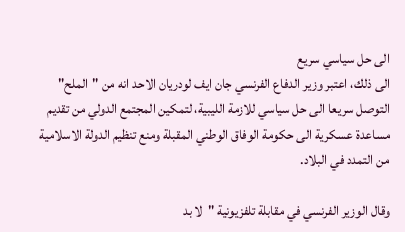الى حل سياسي سريع
الى ذلك، اعتبر وزير الدفاع الفرنسي جان ايف لودريان الاحد انه من "الملح" التوصل سريعا الى حل سياسي للازمة الليبية، لتمكين المجتمع الدولي من تقديم مساعدة عسكرية الى حكومة الوفاق الوطني المقبلة ومنع تنظيم الدولة الاسلامية من التمدد في البلاد.

وقال الوزير الفرنسي في مقابلة تلفزيونية "لا بد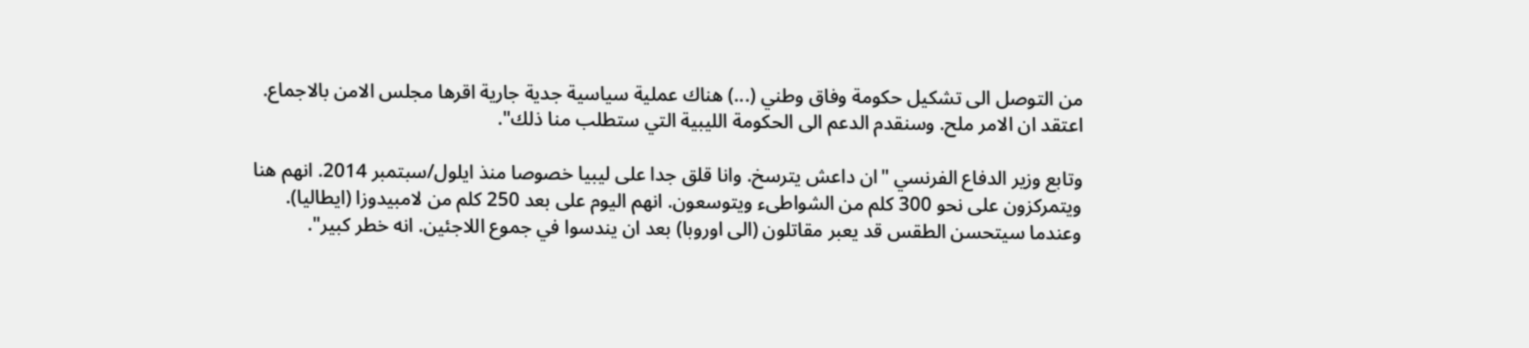من التوصل الى تشكيل حكومة وفاق وطني (...) هناك عملية سياسية جدية جارية اقرها مجلس الامن بالاجماع. اعتقد ان الامر ملح. وسنقدم الدعم الى الحكومة الليبية التي ستطلب منا ذلك".

وتابع وزير الدفاع الفرنسي "ان داعش يترسخ. وانا قلق جدا على ليبيا خصوصا منذ ايلول/سبتمبر 2014. انهم هنا ويتمركزون على نحو 300 كلم من الشواطىء ويتوسعون. انهم اليوم على بعد 250 كلم من لامبيدوزا (ايطاليا). وعندما سيتحسن الطقس قد يعبر مقاتلون (الى اوروبا) بعد ان يندسوا في جموع اللاجئين. انه خطر كبير".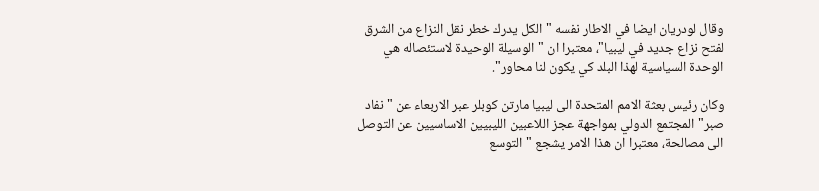وقال لودريان ايضا في الاطار نفسه "الكل يدرك خطر نقل النزاع من الشرق لفتح نزاع جديد في ليبيا"، معتبرا ان "الوسيلة الوحيدة لاستئصاله هي الوحدة السياسية لهذا البلد كي يكون لنا محاور".

وكان رئيس بعثة الامم المتحدة الى ليبيا مارتن كوبلر عبر الاربعاء عن "نفاد صبر" المجتمع الدولي بمواجهة عجز اللاعبين الليبيين الاساسيين عن التوصل الى مصالحة، معتبرا ان هذا الامر يشجع "التوسع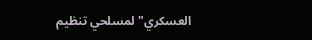العسكري" لمسلحي تنظيم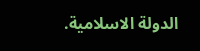الدولة الاسلامية.